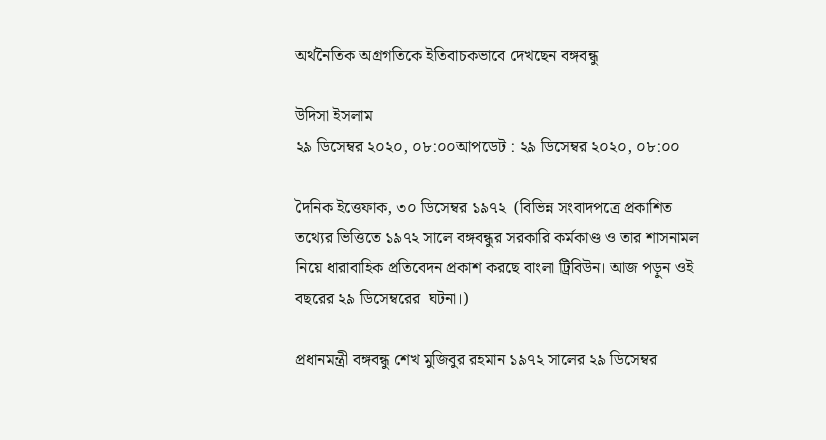অর্থনৈতিক অগ্রগতিকে ইতিবাচকভাবে দেখছেন বঙ্গবন্ধু

উদিসা ইসলাম
২৯ ডিসেম্বর ২০২০, ০৮:০০আপডেট : ২৯ ডিসেম্বর ২০২০, ০৮:০০

দৈনিক ইত্তেফাক, ৩০ ডিসেম্বর ১৯৭২  (বিভিন্ন সংবাদপত্রে প্রকাশিত তথ্যের ভিত্তিতে ১৯৭২ সালে বঙ্গবন্ধুর সরকারি কর্মকাণ্ড ও তার শাসনামল নিয়ে ধারাবাহিক প্রতিবেদন প্রকাশ করছে বাংলা ট্রিবিউন। আজ পড়ুন ওই বছরের ২৯ ডিসেম্বরের  ঘটনা।)

প্রধানমন্ত্রী বঙ্গবন্ধু শেখ মুজিবুর রহমান ১৯৭২ সালের ২৯ ডিসেম্বর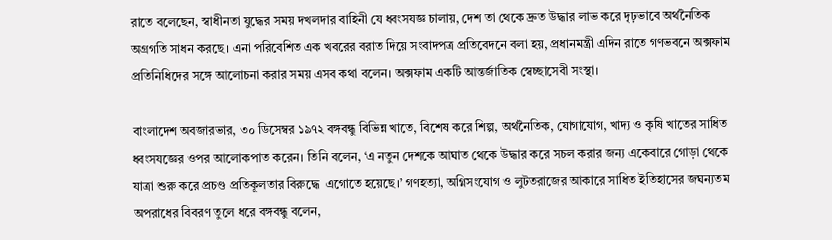রাতে বলেছেন, স্বাধীনতা যুদ্ধের সময় দখলদার বাহিনী যে ধ্বংসযজ্ঞ চালায়, দেশ তা থেকে দ্রুত উদ্ধার লাভ করে দৃঢ়ভাবে অর্থনৈতিক অগ্রগতি সাধন করছে। এনা পরিবেশিত এক খবরের বরাত দিয়ে সংবাদপত্র প্রতিবেদনে বলা হয়, প্রধানমন্ত্রী এদিন রাতে গণভবনে অক্সফাম প্রতিনিধিদের সঙ্গে আলোচনা করার সময় এসব কথা বলেন। অক্সফাম একটি আন্তর্জাতিক স্বেচ্ছাসেবী সংস্থা।

বাংলাদেশ অবজারভার, ৩০ ডিসেম্বর ১৯৭২ বঙ্গবন্ধু বিভিন্ন খাতে, বিশেষ করে শিল্প, অর্থনৈতিক, যোগাযোগ, খাদ্য ও কৃষি খাতের সাধিত ধ্বংসযজ্ঞের ওপর আলোকপাত করেন। তিনি বলেন, ‘এ নতুন দেশকে আঘাত থেকে উদ্ধার করে সচল করার জন্য একেবারে গোড়া থেকে যাত্রা শুরু করে প্রচণ্ড প্রতিকূলতার বিরুদ্ধে  এগোতে হয়েছে।’ গণহত্যা, অগ্নিসংযোগ ও লুটতরাজের আকারে সাধিত ইতিহাসের জঘন্যতম অপরাধের বিবরণ তুলে ধরে বঙ্গবন্ধু বলেন,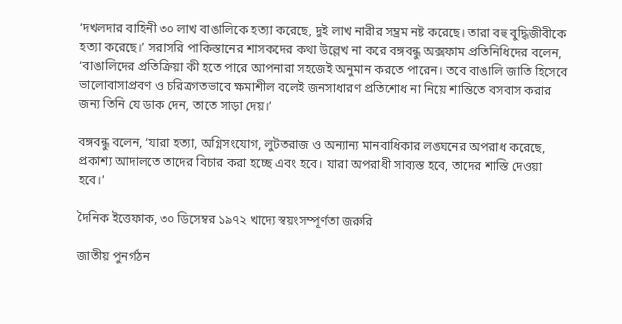‘দখলদার বাহিনী ৩০ লাখ বাঙালিকে হত্যা করেছে, দুই লাখ নারীর সম্ভ্রম নষ্ট করেছে। তারা বহু বুদ্ধিজীবীকে হত্যা করেছে।’ সরাসরি পাকিস্তানের শাসকদের কথা উল্লেখ না করে বঙ্গবন্ধু অক্সফাম প্রতিনিধিদের বলেন, ‘বাঙালিদের প্রতিক্রিয়া কী হতে পারে আপনারা সহজেই অনুমান করতে পারেন। তবে বাঙালি জাতি হিসেবে ভালোবাসাপ্রবণ ও চরিত্রগতভাবে ক্ষমাশীল বলেই জনসাধারণ প্রতিশোধ না নিয়ে শান্তিতে বসবাস করার জন্য তিনি যে ডাক দেন, তাতে সাড়া দেয়।’

বঙ্গবন্ধু বলেন, ‘যারা হত্যা, অগ্নিসংযোগ, লুটতরাজ ও অন্যান্য মানবাধিকার লঙ্ঘনের অপরাধ করেছে, প্রকাশ্য আদালতে তাদের বিচার করা হচ্ছে এবং হবে। যারা অপরাধী সাব্যস্ত হবে, তাদের শাস্তি দেওয়া হবে।’

দৈনিক ইত্তেফাক, ৩০ ডিসেম্বর ১৯৭২ খাদ্যে স্বয়ংসম্পূর্ণতা জরুরি

জাতীয় পুনর্গঠন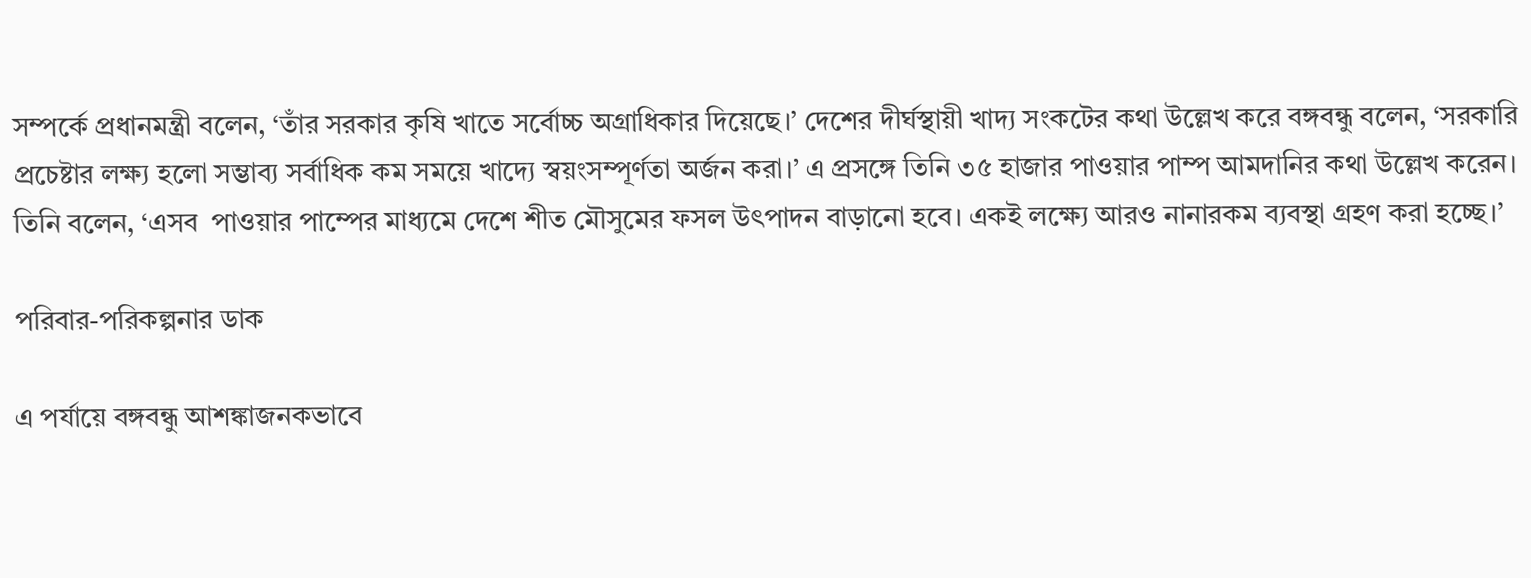সম্পর্কে প্রধানমন্ত্রী বলেন, ‘তাঁর সরকার কৃষি খাতে সর্বোচ্চ অগ্রাধিকার দিয়েছে।’ দেশের দীর্ঘস্থায়ী খাদ্য সংকটের কথা উল্লেখ করে বঙ্গবন্ধু বলেন, ‘সরকারি প্রচেষ্টার লক্ষ্য হলো সম্ভাব্য সর্বাধিক কম সময়ে খাদ্যে স্বয়ংসম্পূর্ণতা অর্জন করা।’ এ প্রসঙ্গে তিনি ৩৫ হাজার পাওয়ার পাম্প আমদানির কথা উল্লেখ করেন। তিনি বলেন, ‘এসব  পাওয়ার পাম্পের মাধ্যমে দেশে শীত মৌসুমের ফসল উৎপাদন বাড়ানো হবে। একই লক্ষ্যে আরও নানারকম ব্যবস্থা গ্রহণ করা হচ্ছে।’

পরিবার-পরিকল্পনার ডাক

এ পর্যায়ে বঙ্গবন্ধু আশঙ্কাজনকভাবে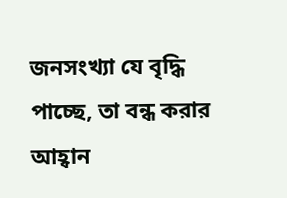জনসংখ্যা যে বৃদ্ধি পাচ্ছে, তা বন্ধ করার আহ্বান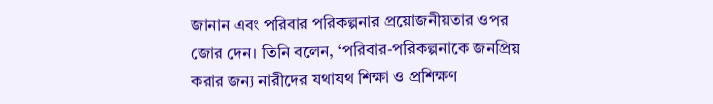জানান এবং পরিবার পরিকল্পনার প্রয়োজনীয়তার ওপর জোর দেন। তিনি বলেন, ‘পরিবার-পরিকল্পনাকে জনপ্রিয় করার জন্য নারীদের যথাযথ শিক্ষা ও প্রশিক্ষণ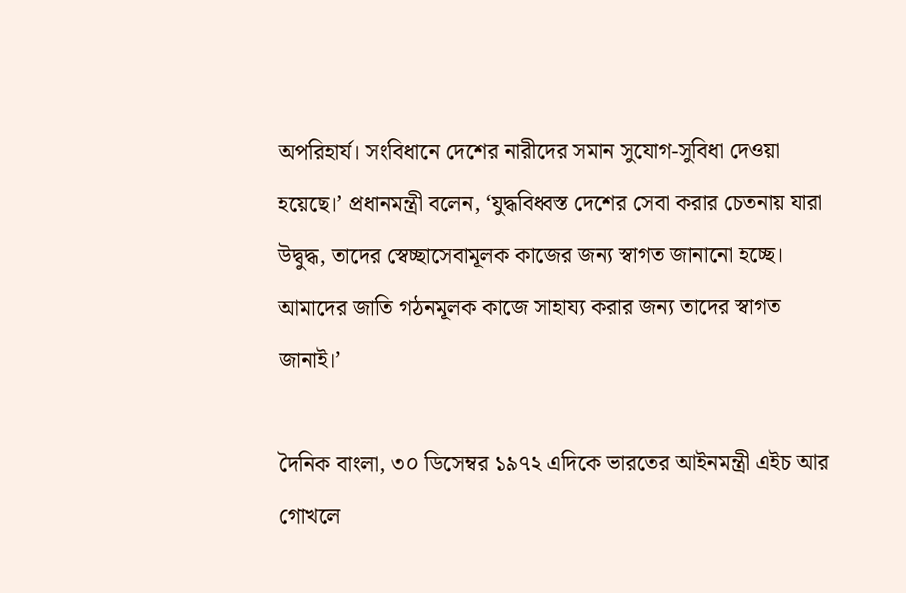অপরিহার্য। সংবিধানে দেশের নারীদের সমান সুযোগ-সুবিধা দেওয়া হয়েছে।’ প্রধানমন্ত্রী বলেন, ‘যুদ্ধবিধ্বস্ত দেশের সেবা করার চেতনায় যারা উদ্বুদ্ধ, তাদের স্বেচ্ছাসেবামূলক কাজের জন্য স্বাগত জানানো হচ্ছে। আমাদের জাতি গঠনমূলক কাজে সাহায্য করার জন্য তাদের স্বাগত জানাই।’

দৈনিক বাংলা, ৩০ ডিসেম্বর ১৯৭২ এদিকে ভারতের আইনমন্ত্রী এইচ আর গোখলে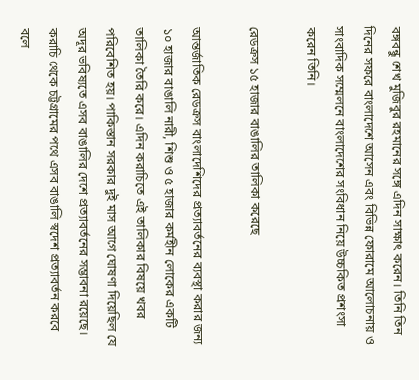বঙ্গবন্ধু শেখ মুজিবুর রহমানের সঙ্গে এদিন সাক্ষাৎ করেন। তিনি তিন দিনের সফরে বাংলাদেশে আসেন এবং বিভিন্ন ফোরামে আলোচনায় ও সাংবাদিক সম্মেলনে বাংলাদেশের সংবিধান নিয়ে উচ্চকিত প্রশংসা করেন তিনি।

রেডক্রস ১৫ হাজার বাঙালির তালিকা করেছে

আন্তর্জাতিক রেডক্রস বাংলাদেশিদের প্রত্যাবর্তনের ব্যবস্থা করার জন্য ১০ হাজার বাঙালি নারী, শিশু ও ৫ হাজার কর্মহীন লোকের একটি তালিকা তৈরি করে। এদিন করাচিতে এই তালিকার বিষয়ে খবর পরিবেশিত হয়। পাকিস্তান সরকার দুই মাস আগে ঘোষণা দিয়েছিল যে অদূর ভবিষ্যতে এসব বাঙালির দেশে প্রত্যাবর্তনের সম্ভাবনা রয়েছে। করাচি থেকে চট্টগ্রামের পথে এসব বাঙালি স্বদেশ প্রত্যাবর্তন করবে বলে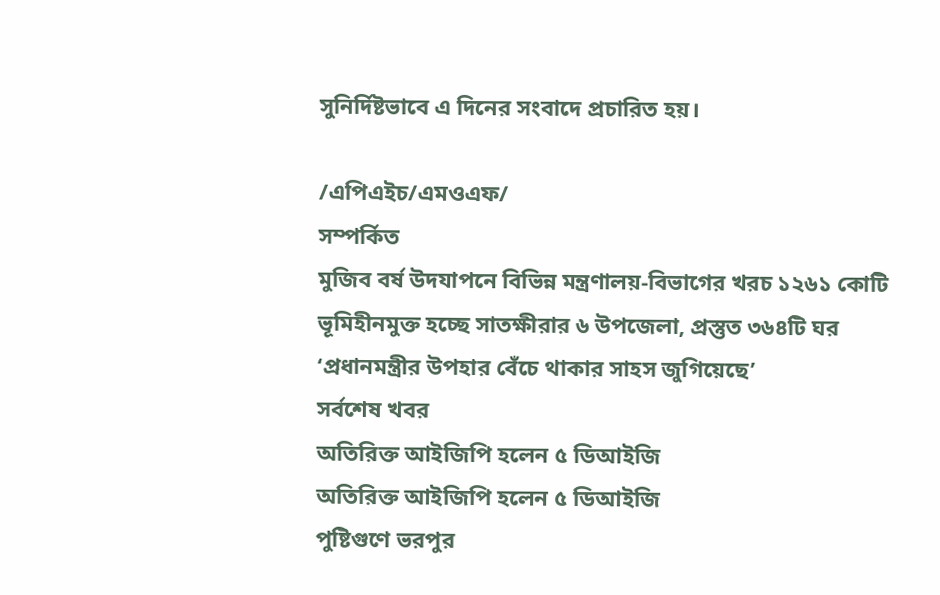সুনির্দিষ্টভাবে এ দিনের সংবাদে প্রচারিত হয়।

/এপিএইচ/এমওএফ/
সম্পর্কিত
মুজিব বর্ষ উদযাপনে বিভিন্ন মন্ত্রণালয়-বিভাগের খরচ ১২৬১ কোটি
ভূমিহীনমুক্ত হচ্ছে সাতক্ষীরার ৬ উপজেলা, প্রস্তুত ৩৬৪টি ঘর
‘প্রধানমন্ত্রীর উপহার বেঁচে থাকার সাহস জুগিয়েছে’
সর্বশেষ খবর
অতিরিক্ত আইজিপি হলেন ৫ ডিআইজি
অতিরিক্ত আইজিপি হলেন ৫ ডিআইজি
পুষ্টিগুণে ভরপুর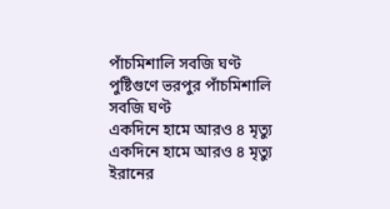পাঁচমিশালি সবজি ঘণ্ট
পুষ্টিগুণে ভরপুর পাঁচমিশালি সবজি ঘণ্ট
একদিনে হামে আরও ৪ মৃত্যু
একদিনে হামে আরও ৪ মৃত্যু
ইরানের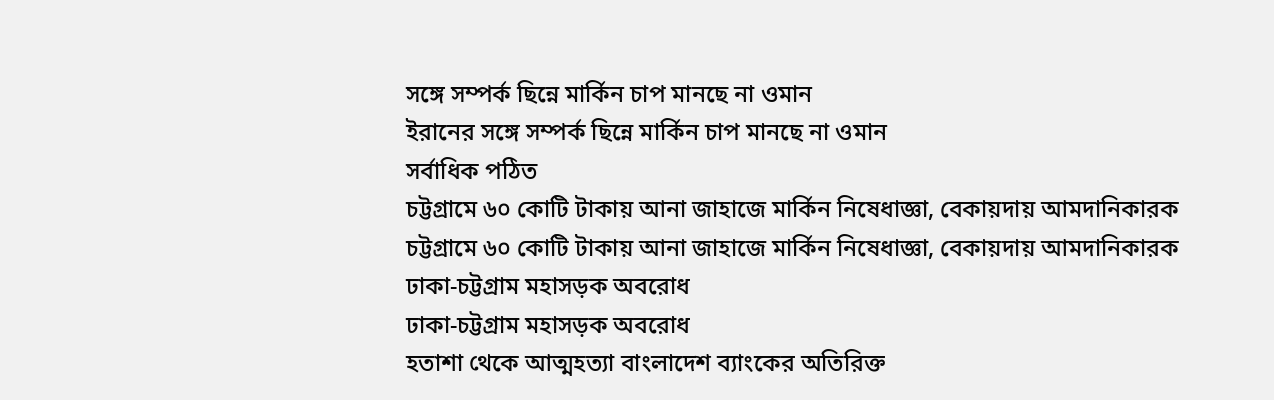সঙ্গে সম্পর্ক ছিন্নে মার্কিন চাপ মানছে না ওমান
ইরানের সঙ্গে সম্পর্ক ছিন্নে মার্কিন চাপ মানছে না ওমান
সর্বাধিক পঠিত
চট্টগ্রামে ৬০ কোটি টাকায় আনা জাহাজে মার্কিন নিষেধাজ্ঞা, বেকায়দায় আমদানিকারক
চট্টগ্রামে ৬০ কোটি টাকায় আনা জাহাজে মার্কিন নিষেধাজ্ঞা, বেকায়দায় আমদানিকারক
ঢাকা-চট্টগ্রাম মহাসড়ক অবরোধ
ঢাকা-চট্টগ্রাম মহাসড়ক অবরোধ
হতাশা থেকে আত্মহত্যা বাংলাদেশ ব্যাংকের অতিরিক্ত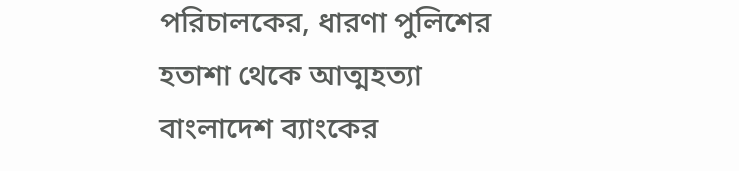পরিচালকের, ধারণা পুলিশের
হতাশা থেকে আত্মহত্যা বাংলাদেশ ব্যাংকের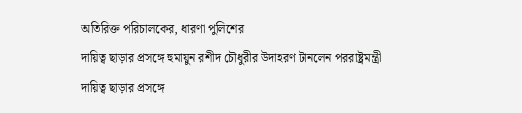অতিরিক্ত পরিচালকের, ধারণা পুলিশের
দায়িত্ব ছাড়ার প্রসঙ্গে হুমায়ুন রশীদ চৌধুরীর উদাহরণ টানলেন পররাষ্ট্রমন্ত্রী
দায়িত্ব ছাড়ার প্রসঙ্গে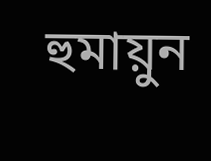হুমায়ুন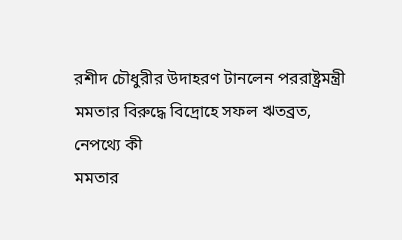রশীদ চৌধুরীর উদাহরণ টানলেন পররাষ্ট্রমন্ত্রী
মমতার বিরুদ্ধে বিদ্রোহে সফল ঋতব্রত, নেপথ্যে কী
মমতার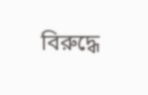বিরুদ্ধে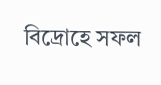বিদ্রোহে সফল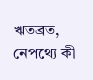ঋতব্রত, নেপথ্যে কী